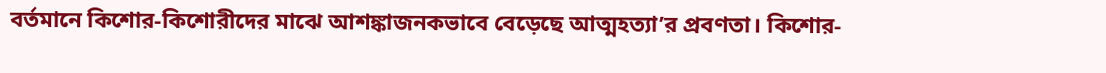বর্তমানে কিশোর-কিশোরীদের মাঝে আশঙ্কাজনকভাবে বেড়েছে আত্মহত্যা’র প্রবণতা। কিশোর-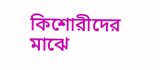কিশোরীদের মাঝে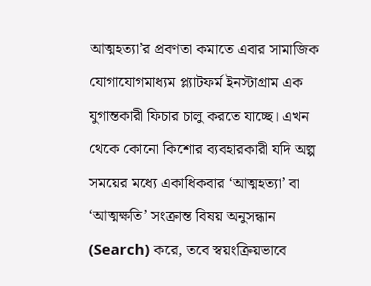আত্মহত্যা’র প্রবণতা কমাতে এবার সামাজিক যোগাযোগমাধ্যম প্ল্যাটফর্ম ইনস্টাগ্রাম এক যুগান্তকারী ফিচার চালু করতে যাচ্ছে। এখন থেকে কোনো কিশোর ব্যবহারকারী যদি অল্প সময়ের মধ্যে একাধিকবার ‘আত্মহত্যা’ বা ‘আত্মক্ষতি’ সংক্রান্ত বিষয় অনুসন্ধান (Search) করে, তবে স্বয়ংক্রিয়ভাবে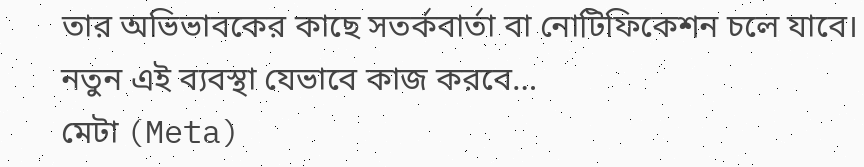তার অভিভাবকের কাছে সতর্কবার্তা বা নোটিফিকেশন চলে যাবে।
নতুন এই ব্যবস্থা যেভাবে কাজ করবে…
মেটা (Meta)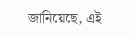জানিয়েছে, এই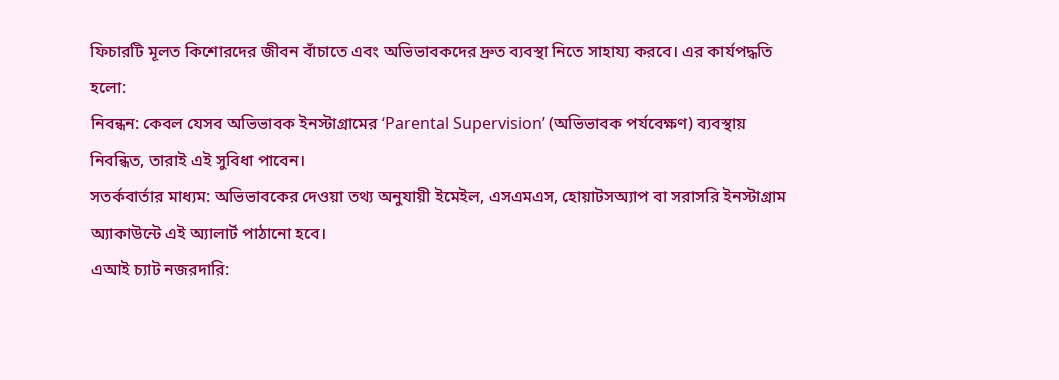ফিচারটি মূলত কিশোরদের জীবন বাঁচাতে এবং অভিভাবকদের দ্রুত ব্যবস্থা নিতে সাহায্য করবে। এর কার্যপদ্ধতি হলো:
নিবন্ধন: কেবল যেসব অভিভাবক ইনস্টাগ্রামের ‘Parental Supervision’ (অভিভাবক পর্যবেক্ষণ) ব্যবস্থায় নিবন্ধিত, তারাই এই সুবিধা পাবেন।
সতর্কবার্তার মাধ্যম: অভিভাবকের দেওয়া তথ্য অনুযায়ী ইমেইল, এসএমএস, হোয়াটসঅ্যাপ বা সরাসরি ইনস্টাগ্রাম অ্যাকাউন্টে এই অ্যালার্ট পাঠানো হবে।
এআই চ্যাট নজরদারি: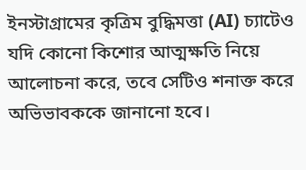ইনস্টাগ্রামের কৃত্রিম বুদ্ধিমত্তা (AI) চ্যাটেও যদি কোনো কিশোর আত্মক্ষতি নিয়ে আলোচনা করে, তবে সেটিও শনাক্ত করে অভিভাবককে জানানো হবে।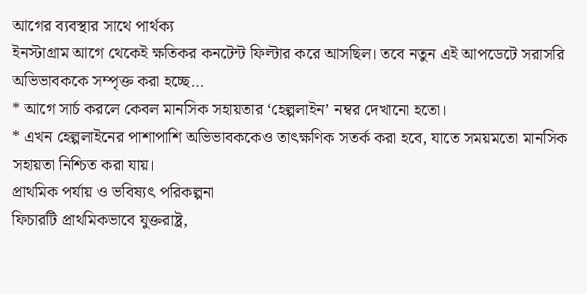আগের ব্যবস্থার সাথে পার্থক্য
ইনস্টাগ্রাম আগে থেকেই ক্ষতিকর কনটেন্ট ফিল্টার করে আসছিল। তবে নতুন এই আপডেটে সরাসরি অভিভাবককে সম্পৃক্ত করা হচ্ছে…
* আগে সার্চ করলে কেবল মানসিক সহায়তার ‘হেল্পলাইন’ নম্বর দেখানো হতো।
* এখন হেল্পলাইনের পাশাপাশি অভিভাবককেও তাৎক্ষণিক সতর্ক করা হবে, যাতে সময়মতো মানসিক সহায়তা নিশ্চিত করা যায়।
প্রাথমিক পর্যায় ও ভবিষ্যৎ পরিকল্পনা
ফিচারটি প্রাথমিকভাবে যুক্তরাষ্ট্র,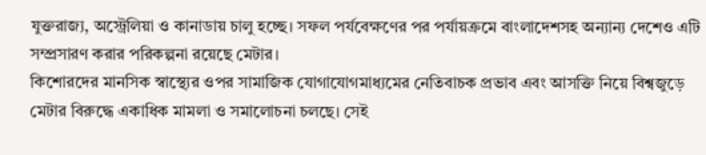যুক্তরাজ্য, অস্ট্রেলিয়া ও কানাডায় চালু হচ্ছে। সফল পর্যবেক্ষণের পর পর্যায়ক্রমে বাংলাদেশসহ অন্যান্য দেশেও এটি সম্প্রসারণ করার পরিকল্পনা রয়েছে মেটার।
কিশোরদের মানসিক স্বাস্থ্যের ওপর সামাজিক যোগাযোগমাধ্যমের নেতিবাচক প্রভাব এবং আসক্তি নিয়ে বিশ্বজুড়ে মেটার বিরুদ্ধে একাধিক মামলা ও সমালোচনা চলছে। সেই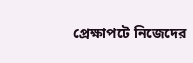প্রেক্ষাপটে নিজেদের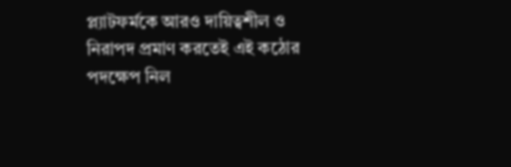প্ল্যাটফর্মকে আরও দায়িত্বশীল ও নিরাপদ প্রমাণ করতেই এই কঠোর পদক্ষেপ নিল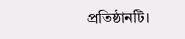প্রতিষ্ঠানটি।